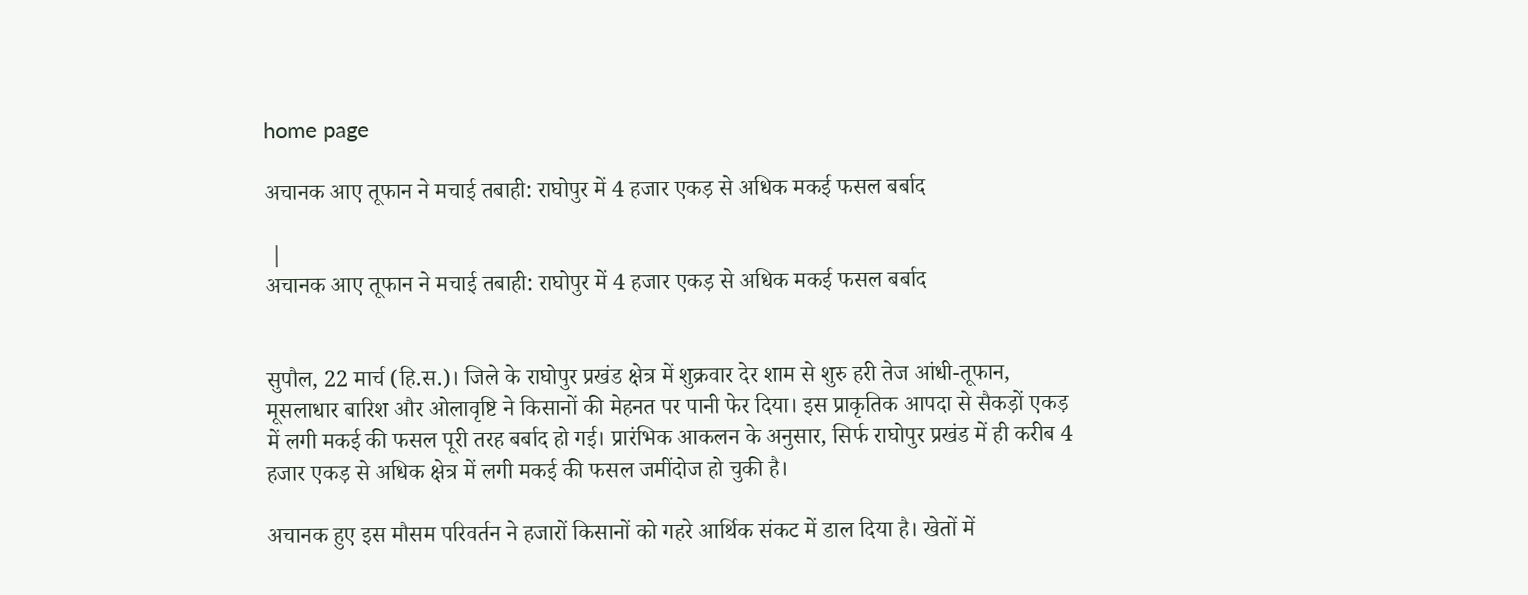home page

अचानक आए तूफान ने मचाई तबाही: राघोपुर में 4 हजार एकड़ से अधिक मकई फसल बर्बाद

 |
अचानक आए तूफान ने मचाई तबाही: राघोपुर में 4 हजार एकड़ से अधिक मकई फसल बर्बाद


सुपौल, 22 मार्च (हि.स.)। जिले के राघोपुर प्रखंड क्षेत्र में शुक्रवार देर शाम से शुरु हरी तेज आंधी-तूफान, मूसलाधार बारिश और ओलावृष्टि ने किसानों की मेहनत पर पानी फेर दिया। इस प्राकृतिक आपदा से सैकड़ों एकड़ में लगी मकई की फसल पूरी तरह बर्बाद हो गई। प्रारंभिक आकलन के अनुसार, सिर्फ राघोपुर प्रखंड में ही करीब 4 हजार एकड़ से अधिक क्षेत्र में लगी मकई की फसल जमींदोज हो चुकी है।

अचानक हुए इस मौसम परिवर्तन ने हजारों किसानों को गहरे आर्थिक संकट में डाल दिया है। खेतों में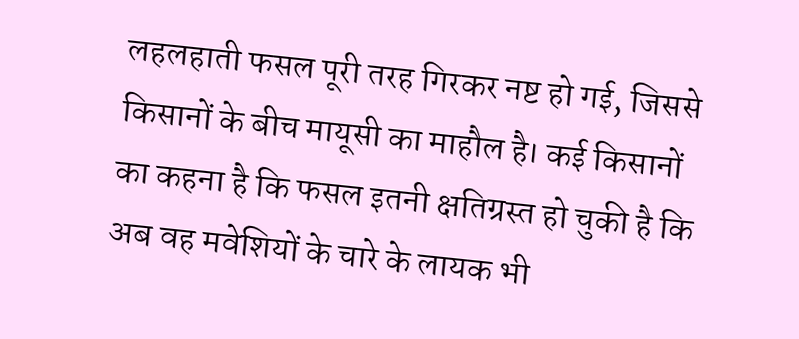लहलहाती फसल पूरी तरह गिरकर नष्ट हो गई, जिससे किसानों के बीच मायूसी का माहौल है। कई किसानों का कहना है कि फसल इतनी क्षतिग्रस्त हो चुकी है कि अब वह मवेशियों के चारे के लायक भी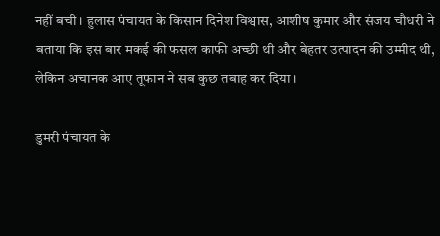नहीं बची। हुलास पंचायत के किसान दिनेश विश्वास, आशीष कुमार और संजय चौधरी ने बताया कि इस बार मकई की फसल काफी अच्छी थी और बेहतर उत्पादन की उम्मीद थी, लेकिन अचानक आए तूफान ने सब कुछ तबाह कर दिया।

डुमरी पंचायत के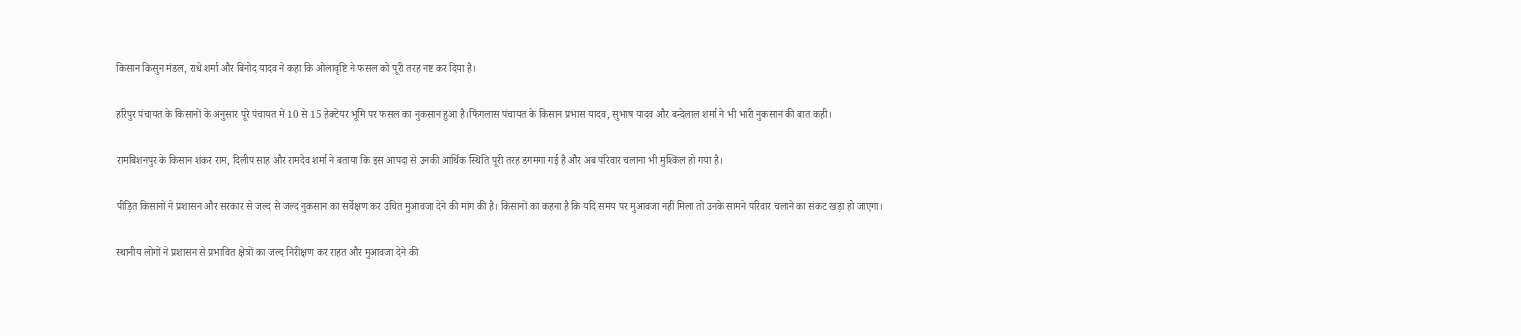किसान किसुन मंडल, राधे शर्मा और बिनोद यादव ने कहा कि ओलावृष्टि ने फसल को पूरी तरह नष्ट कर दिया है।

हरिपुर पंचायत के किसानों के अनुसार पूरे पंचायत में 10 से 15 हेक्टेयर भूमि पर फसल का नुकसान हुआ है।फिंगलास पंचायत के किसान प्रभास यादव, सुभाष यादव और बन्देलाल शर्मा ने भी भारी नुकसान की बात कही।

रामबिशनपुर के किसान शंकर राम, दिलीप साह और रामदेव शर्मा ने बताया कि इस आपदा से उनकी आर्थिक स्थिति पूरी तरह डगमगा गई है और अब परिवार चलाना भी मुश्किल हो गया है।

पीड़ित किसानों ने प्रशासन और सरकार से जल्द से जल्द नुकसान का सर्वेक्षण कर उचित मुआवजा देने की मांग की है। किसानों का कहना है कि यदि समय पर मुआवजा नहीं मिला तो उनके सामने परिवार चलाने का संकट खड़ा हो जाएगा।

स्थानीय लोगों ने प्रशासन से प्रभावित क्षेत्रों का जल्द निरीक्षण कर राहत और मुआवजा देने की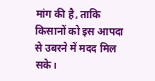मांग की है, ताकि किसानों को इस आपदा से उबरने में मदद मिल सके।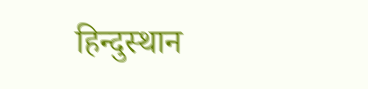हिन्दुस्थान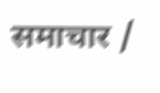समाचार /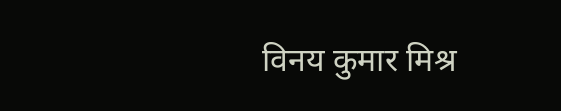विनय कुमार मिश्र